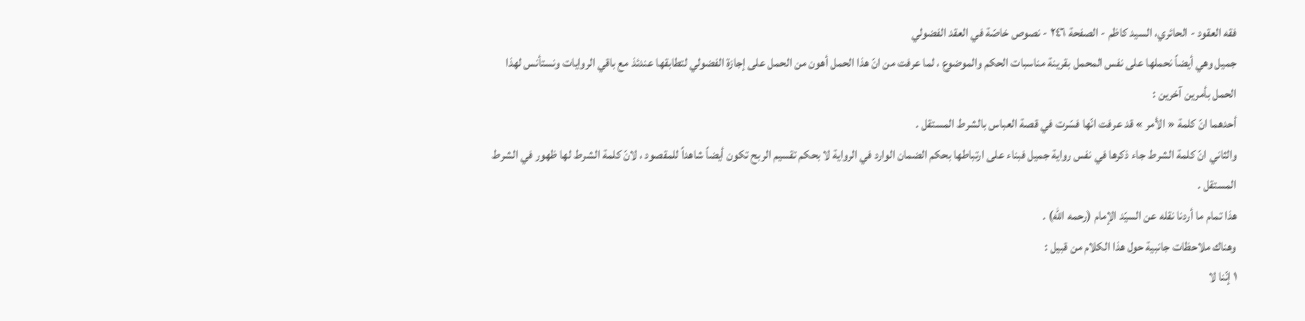فقه العقود - الحائري، السيد كاظم - الصفحة ٢٤٦ - نصوص خاصّة في العقد الفضولي
جميل وهي أيضاً نحملها على نفس المحمل بقرينة مناسبات الحكم والموضوع ، لما عرفت من انّ هذا الحمل أهون من الحمل على إجازة الفضولي لتطابقها عندئذ مع باقي الروايات ونستأنس لهذا الحمل بأمرين آخرين :
أحدهما انّ كلمة « الأمر » قد عرفت انّها فسّرت في قصة العباس بالشرط المستقل .
والثاني انّ كلمة الشرط جاء ذكرها في نفس رواية جميل فبناء على ارتباطها بحكم الضمان الوارد في الرواية لا بحكم تقسيم الربح تكون أيضاً شاهداً للمقصود ، لانّ كلمة الشرط لها ظهور في الشرط المستقل .
هذا تمام ما أردنا نقله عن السيّد الإمام (رحمه الله) .
وهناك ملاحظات جانبية حول هذا الكلام من قبيل :
١ إنّنا لا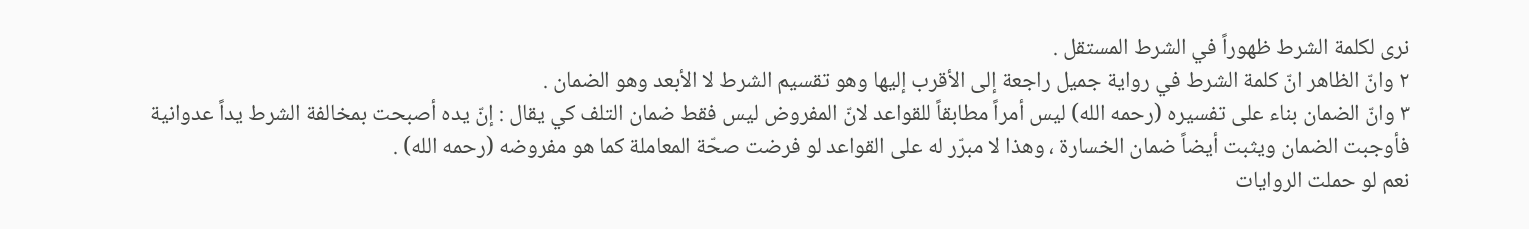نرى لكلمة الشرط ظهوراً في الشرط المستقل .
٢ وانّ الظاهر انّ كلمة الشرط في رواية جميل راجعة إلى الأقرب إليها وهو تقسيم الشرط لا الأبعد وهو الضمان .
٣ وانّ الضمان بناء على تفسيره (رحمه الله) ليس أمراً مطابقاً للقواعد لانّ المفروض ليس فقط ضمان التلف كي يقال : إنّ يده أصبحت بمخالفة الشرط يداً عدوانية فأوجبت الضمان ويثبت أيضاً ضمان الخسارة ، وهذا لا مبرّر له على القواعد لو فرضت صحّة المعاملة كما هو مفروضه (رحمه الله) .
نعم لو حملت الروايات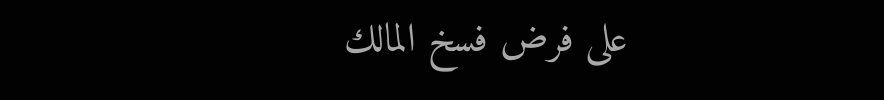على فرض فسخ المالك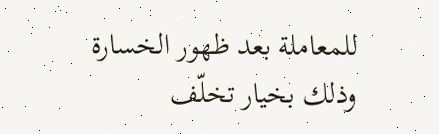للمعاملة بعد ظهور الخسارة وذلك بخيار تخلّف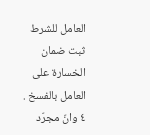العامل للشرط ثبت ضمان الخسارة على العامل بالفسخ .
٤ وانّ مجرّد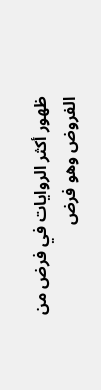ظهور أكثر الروايات في فرض من الفروض وهو فرض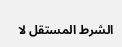الشرط المستقل لا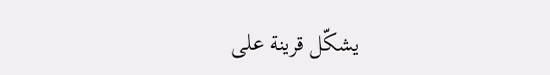يشكّل قرينة على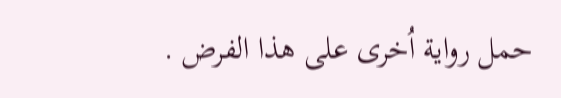حمل رواية اُخرى على هذا الفرض .